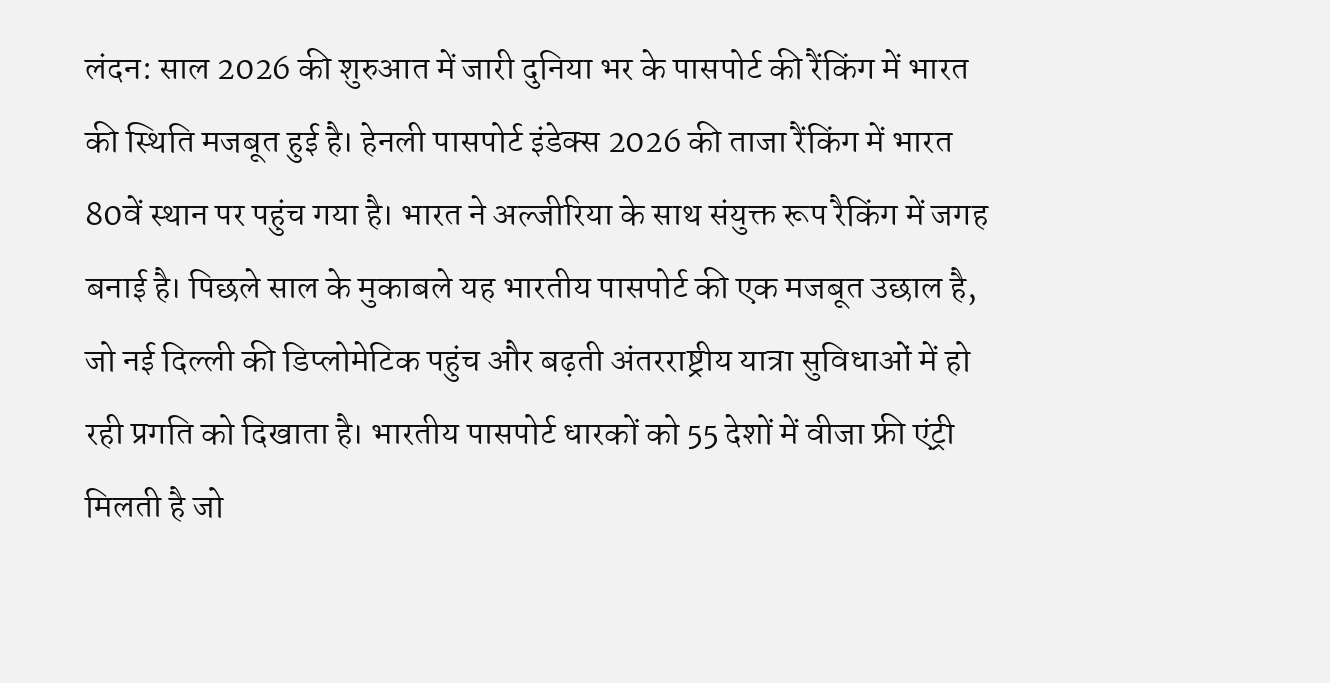लंदन: साल 2026 की शुरुआत में जारी दुनिया भर के पासपोर्ट की रैंकिंग में भारत की स्थिति मजबूत हुई है। हेनली पासपोर्ट इंडेक्स 2026 की ताजा रैंकिंग में भारत 80वें स्थान पर पहुंच गया है। भारत ने अल्जीरिया के साथ संयुक्त रूप रैकिंग में जगह बनाई है। पिछले साल के मुकाबले यह भारतीय पासपोर्ट की एक मजबूत उछाल है, जो नई दिल्ली की डिप्लोमेटिक पहुंच और बढ़ती अंतरराष्ट्रीय यात्रा सुविधाओं में हो रही प्रगति को दिखाता है। भारतीय पासपोर्ट धारकों को 55 देशों में वीजा फ्री एंट्री मिलती है जो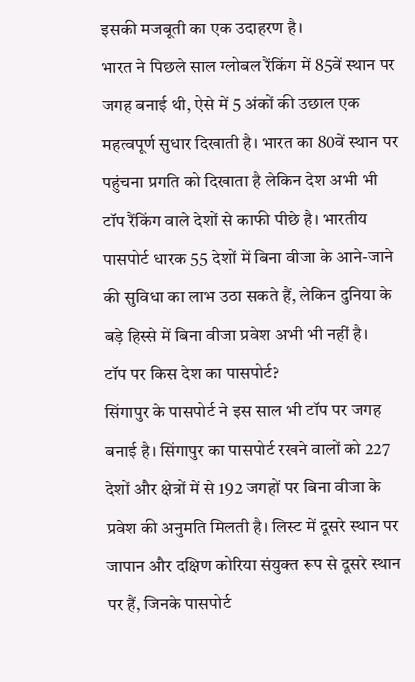इसकी मजबूती का एक उदाहरण है।
भारत ने पिछले साल ग्लोबल रैंकिंग में 85वें स्थान पर जगह बनाई थी, ऐसे में 5 अंकों की उछाल एक महत्वपूर्ण सुधार दिखाती है। भारत का 80वें स्थान पर पहुंचना प्रगति को दिखाता है लेकिन देश अभी भी टॉप रैंकिंग वाले देशों से काफी पीछे है। भारतीय पासपोर्ट धारक 55 देशों में बिना वीजा के आने-जाने की सुविधा का लाभ उठा सकते हैं, लेकिन दुनिया के बड़े हिस्से में बिना वीजा प्रवेश अभी भी नहीं है।
टॉप पर किस देश का पासपोर्ट?
सिंगापुर के पासपोर्ट ने इस साल भी टॉप पर जगह बनाई है। सिंगापुर का पासपोर्ट रखने वालों को 227 देशों और क्षेत्रों में से 192 जगहों पर बिना वीजा के प्रवेश की अनुमति मिलती है। लिस्ट में दूसरे स्थान पर जापान और दक्षिण कोरिया संयुक्त रूप से दूसरे स्थान पर हैं, जिनके पासपोर्ट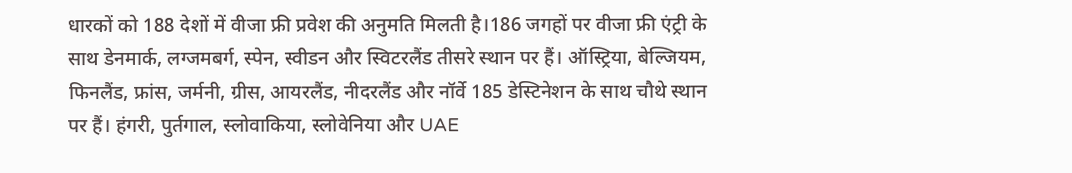धारकों को 188 देशों में वीजा फ्री प्रवेश की अनुमति मिलती है।186 जगहों पर वीजा फ्री एंट्री के साथ डेनमार्क, लग्जमबर्ग, स्पेन, स्वीडन और स्विटरलैंड तीसरे स्थान पर हैं। ऑस्ट्रिया, बेल्जियम, फिनलैंड, फ्रांस, जर्मनी, ग्रीस, आयरलैंड, नीदरलैंड और नॉर्वे 185 डेस्टिनेशन के साथ चौथे स्थान पर हैं। हंगरी, पुर्तगाल, स्लोवाकिया, स्लोवेनिया और UAE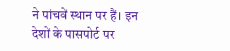ने पांचवें स्थान पर हैं। इन देशों के पासपोर्ट पर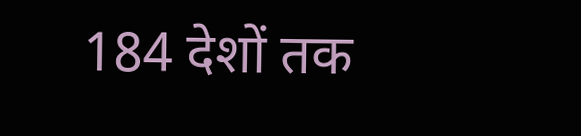184 देशों तक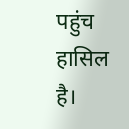पहुंच हासिल है।